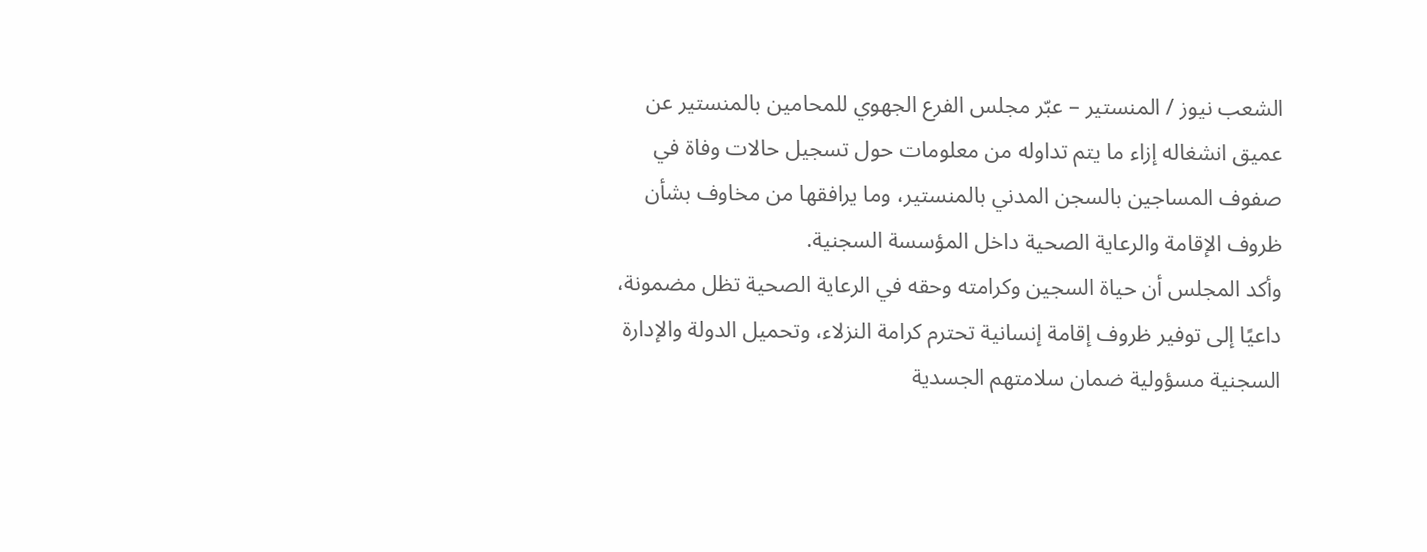الشعب نيوز / المنستير – عبّر مجلس الفرع الجهوي للمحامين بالمنستير عن عميق انشغاله إزاء ما يتم تداوله من معلومات حول تسجيل حالات وفاة في صفوف المساجين بالسجن المدني بالمنستير، وما يرافقها من مخاوف بشأن ظروف الإقامة والرعاية الصحية داخل المؤسسة السجنية.
وأكد المجلس أن حياة السجين وكرامته وحقه في الرعاية الصحية تظل مضمونة، داعيًا إلى توفير ظروف إقامة إنسانية تحترم كرامة النزلاء، وتحميل الدولة والإدارة السجنية مسؤولية ضمان سلامتهم الجسدية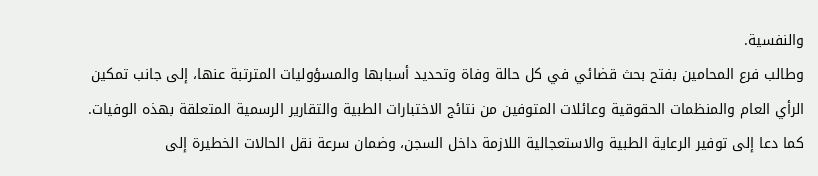والنفسية.
وطالب فرع المحامين بفتح بحث قضائي في كل حالة وفاة وتحديد أسبابها والمسؤوليات المترتبة عنها، إلى جانب تمكين الرأي العام والمنظمات الحقوقية وعائلات المتوفين من نتائج الاختبارات الطبية والتقارير الرسمية المتعلقة بهذه الوفيات.
كما دعا إلى توفير الرعاية الطبية والاستعجالية اللازمة داخل السجن، وضمان سرعة نقل الحالات الخطيرة إلى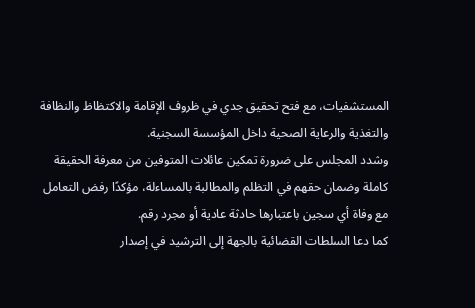المستشفيات، مع فتح تحقيق جدي في ظروف الإقامة والاكتظاظ والنظافة والتغذية والرعاية الصحية داخل المؤسسة السجنية.
وشدد المجلس على ضرورة تمكين عائلات المتوفين من معرفة الحقيقة كاملة وضمان حقهم في التظلم والمطالبة بالمساءلة، مؤكدًا رفض التعامل مع وفاة أي سجين باعتبارها حادثة عادية أو مجرد رقم.
كما دعا السلطات القضائية بالجهة إلى الترشيد في إصدار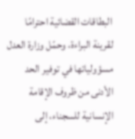البطاقات القضائية احترامًا لقرينة البراءة، وحمّل وزارة العدل مسؤولياتها في توفير الحد الأدنى من ظروف الإقامة الإنسانية للسجناء، إلى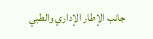جانب الإطار الإداري والطبي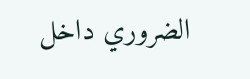الضروري داخل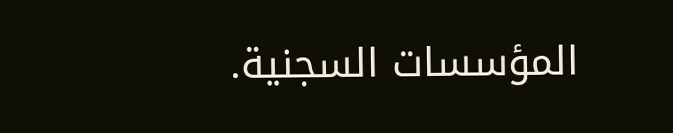المؤسسات السجنية.